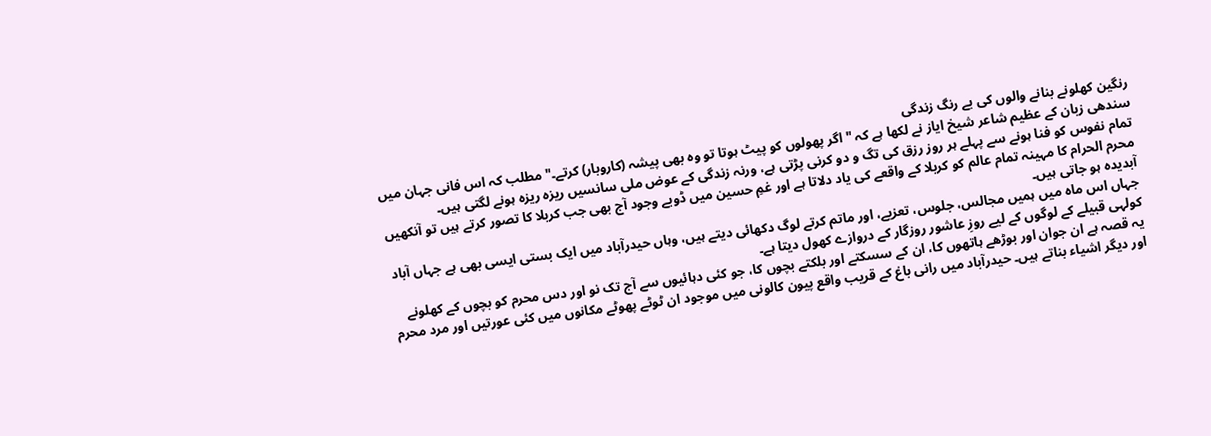رنگین کھلونے بنانے والوں کی بے رنگ زندگی
سندھی زبان کے عظیم شاعر شیخ ایاز نے لکھا ہے کہ "اگر پھولوں کو پیٹ ہوتا تو وہ بھی پیشہ (کاروبار) کرتے۔" مطلب کہ اس فانی جہان میں تمام نفوس کو فنا ہونے سے پہلے ہر روز رزق کی تگ و دو کرنی پڑتی ہے، ورنہ زندگی کے عوض ملی سانسیں ریزہ ریزہ ہونے لگتی ہیں۔
محرم الحرام کا مہینہ تمام عالم کو کربلا کے واقعے کی یاد دلاتا ہے اور غمِ حسین میں ڈوبے وجود آج بھی جب کربلا کا تصور کرتے ہیں تو آنکھیں آبدیدہ ہو جاتی ہیں۔
جہاں اس ماہ میں ہمیں مجالس، جلوس، تعزیے، اور ماتم کرتے لوگ دکھائی دیتے ہیں، وہاں حیدرآباد میں ایک بستی ایسی بھی ہے جہاں آباد کولہی قبیلے کے لوگوں کے لیے روزِ عاشور روزگار کے دروازے کھول دیتا ہے۔
یہ قصہ ہے ان جوان اور بوڑھے ہاتھوں کا، ان کے سسکتے اور بلکتے بچوں کا، جو کئی دہائیوں سے آج تک نو اور دس محرم کو بچوں کے کھلونے اور دیگر اشیاء بناتے ہیں۔ حیدرآباد میں رانی باغ کے قریب واقع پیون کالونی میں موجود ان ٹوٹے پھوٹے مکانوں میں کئی عورتیں اور مرد محرم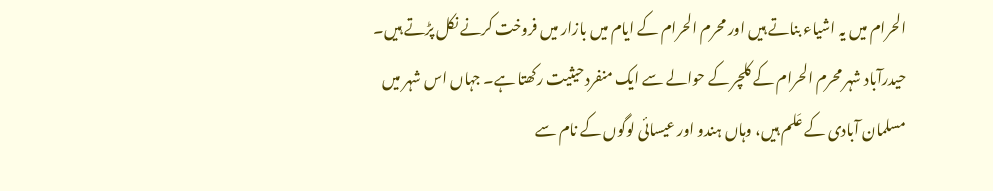الحرام میں یہ اشیاء بناتے ہیں اور محرم الحرام کے ایام میں بازار میں فروخت کرنے نکل پڑتے ہیں۔
حیدرآباد شہر محرم الحرام کے کلچر کے حوالے سے ایک منفرد حیثیت رکھتا ہے۔ جہاں اس شہر میں مسلمان آبادی کے عَلم ہیں، وہاں ہندو اور عیسائی لوگوں کے نام سے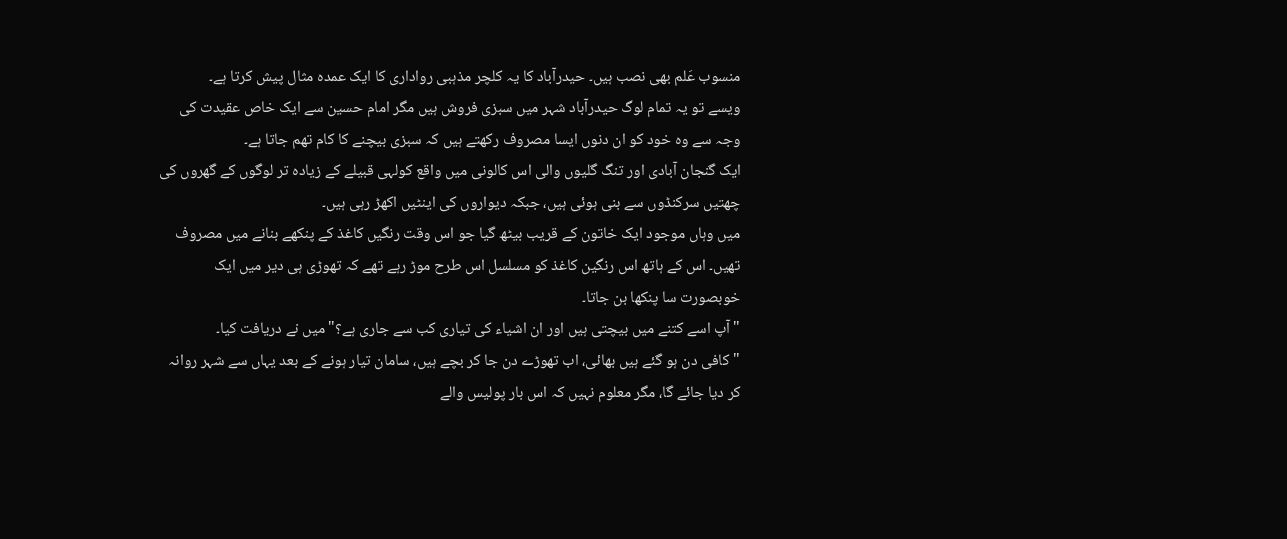منسوب عَلم بھی نصب ہیں۔ حیدرآباد کا یہ کلچر مذہبی رواداری کا ایک عمدہ مثال پیش کرتا ہے۔
ویسے تو یہ تمام لوگ حیدرآباد شہر میں سبزی فروش ہیں مگر امام حسین سے ایک خاص عقیدت کی وجہ سے وہ خود کو ان دنوں ایسا مصروف رکھتے ہیں کہ سبزی بیچنے کا کام تھم جاتا ہے۔
ایک گنجان آبادی اور تنگ گلیوں والی اس کالونی میں واقع کولہی قبیلے کے زیادہ تر لوگوں کے گھروں کی چھتیں سرکنڈوں سے بنی ہوئی ہیں، جبکہ دیواروں کی اینٹیں اکھڑ رہی ہیں۔
میں وہاں موجود ایک خاتون کے قریب بیٹھ گیا جو اس وقت رنگیں کاغذ کے پنکھے بنانے میں مصروف تھیں۔ اس کے ہاتھ اس رنگین کاغذ کو مسلسل اس طرح موڑ رہے تھے کہ تھوڑی ہی دیر میں ایک خوبصورت سا پنکھا بن جاتا۔
"آپ اسے کتنے میں بیچتی ہیں اور ان اشیاء کی تیاری کب سے جاری ہے؟" میں نے دریافت کیا۔
"کافی دن ہو گئے ہیں بھائی، اب تھوڑے دن جا کر بچے ہیں، سامان تیار ہونے کے بعد یہاں سے شہر روانہ کر دیا جائے گا، مگر معلوم نہیں کہ اس بار پولیس والے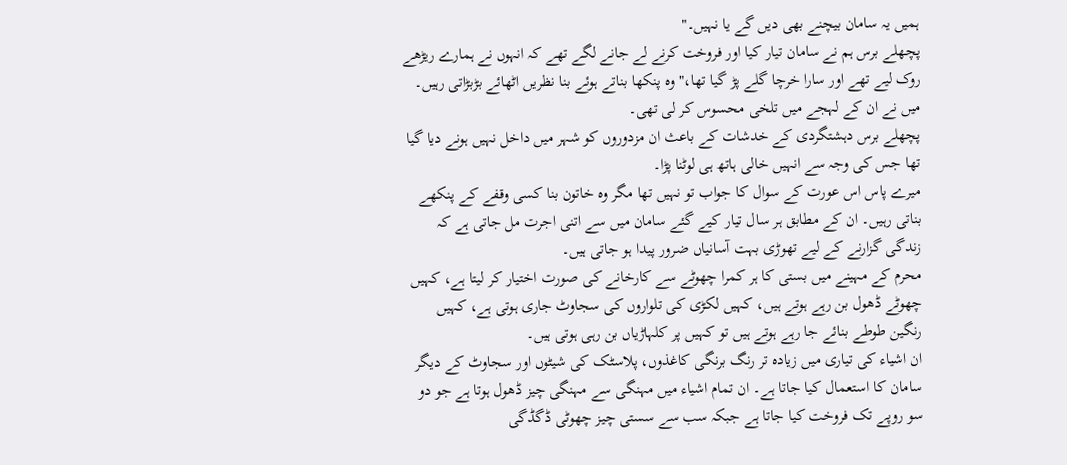ہمیں یہ سامان بیچنے بھی دیں گے یا نہیں۔"
پچھلے برس ہم نے سامان تیار کیا اور فروخت کرنے لے جانے لگے تھے کہ انہوں نے ہمارے ریڑھے روک لیے تھے اور سارا خرچا گلے پڑ گیا تھا،" وہ پنکھا بناتے ہوئے بنا نظریں اٹھائے بڑبڑاتی رہیں۔ میں نے ان کے لہجے میں تلخی محسوس کر لی تھی۔
پچھلے برس دہشتگردی کے خدشات کے باعث ان مزدوروں کو شہر میں داخل نہیں ہونے دیا گیا تھا جس کی وجہ سے انہیں خالی ہاتھ ہی لوٹنا پڑا۔
میرے پاس اس عورت کے سوال کا جواب تو نہیں تھا مگر وہ خاتون بنا کسی وقفے کے پنکھے بناتی رہیں۔ ان کے مطابق ہر سال تیار کیے گئے سامان میں سے اتنی اجرت مل جاتی ہے کہ زندگی گزارنے کے لیے تھوڑی بہت آسانیاں ضرور پیدا ہو جاتی ہیں۔
محرم کے مہینے میں بستی کا ہر کمرا چھوٹے سے کارخانے کی صورت اختیار کر لیتا ہے، کہیں چھوٹے ڈھول بن رہے ہوتے ہیں، کہیں لکڑی کی تلواروں کی سجاوٹ جاری ہوتی ہے، کہیں رنگین طوطے بنائے جا رہے ہوتے ہیں تو کہیں پر کلہاڑیاں بن رہی ہوتی ہیں۔
ان اشیاء کی تیاری میں زیادہ تر رنگ برنگی کاغذوں، پلاسٹک کی شیٹوں اور سجاوٹ کے دیگر سامان کا استعمال کیا جاتا ہے۔ ان تمام اشیاء میں مہنگی سے مہنگی چیز ڈھول ہوتا ہے جو دو سو روپے تک فروخت کیا جاتا ہے جبکہ سب سے سستی چیز چھوٹی ڈگڈگی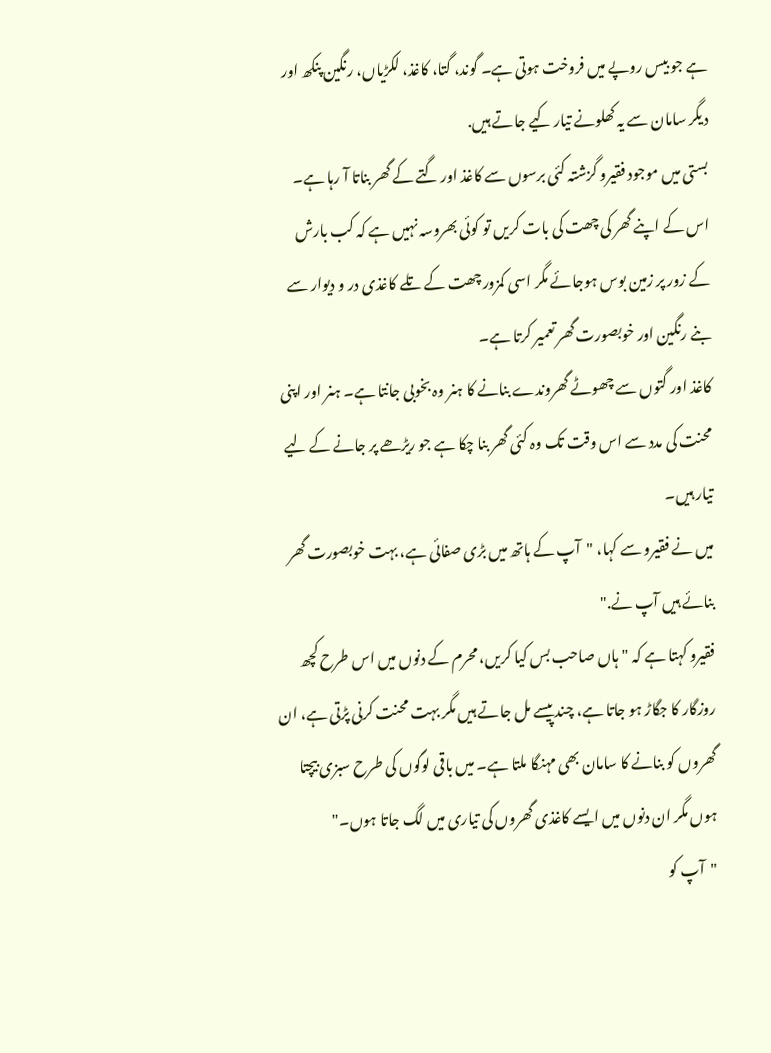ہے جو بیس روپے میں فروخت ہوتی ہے۔ گوند، گتا، کاغذ، لکڑیاں، رنگین پنکھ اور دیگر سامان سے یہ کھلونے تیار کیے جاتے ہیں.
بستی میں موجود فقیرو گزشتہ کئی برسوں سے کاغذ اور گتے کے گھر بناتا آ رہا ہے۔ اس کے اپنے گھر کی چھت کی بات کریں تو کوئی بھروسہ نہیں ہے کہ کب بارش کے زور پر زمین بوس ہوجائے مگر اسی کمزور چھت کے تلے کاغذی در و دیوار سے بنے رنگین اور خوبصورت گھر تعمیر کرتا ہے۔
کاغذ اور گتوں سے چھوٹے گھروندے بنانے کا ہنر وہ بخوبی جانتا ہے۔ ہنر اور اپنی محنت کی مدد سے اس وقت تک وہ کئی گھر بنا چکا ہے جو ریڑھے پر جانے کے لیے تیار ہیں۔
میں نے فقیرو سے کہا، "آپ کے ہاتھ میں بڑی صفائی ہے، بہت خوبصورت گھر بنائے ہیں آپ نے."
فقیرو کہتا ہے کہ "ہاں صاحب بس کیا کریں، محرم کے دنوں میں اس طرح کچھ روزگار کا جگاڑ ہو جاتا ہے، چند پیسے مل جاتے ہیں مگر بہت محنت کرنی پڑتی ہے، ان گھروں کو بنانے کا سامان بھی مہنگا ملتا ہے۔ میں باقی لوگوں کی طرح سبزی بیچتا ہوں مگر ان دنوں میں ایسے کاغذی گھروں کی تیاری میں لگ جاتا ہوں۔"
"آپ کو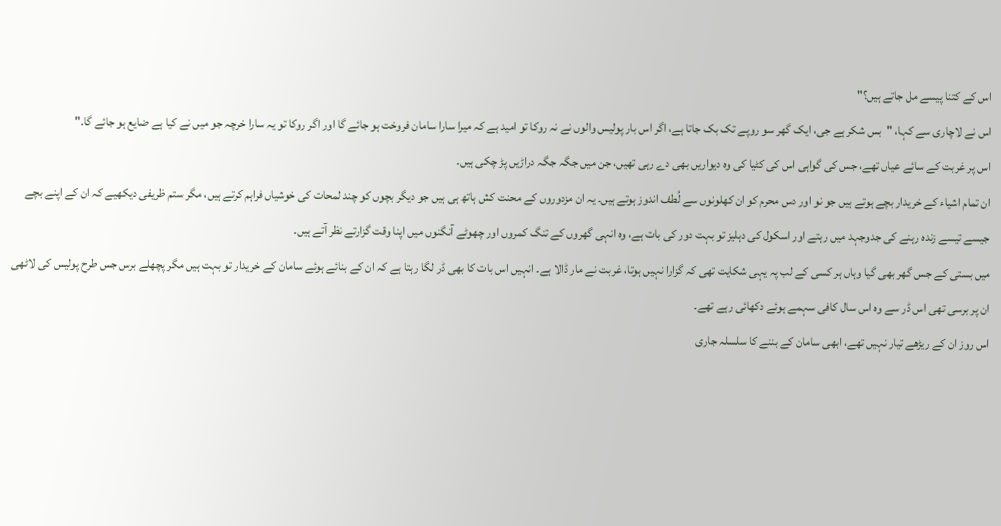اس کے کتنا پیسے مل جاتے ہیں؟"
اس نے لاچاری سے کہا، "بس شکر ہے جی، ایک گھر سو روپے تک بک جاتا ہے، اگر اس بار پولیس والوں نے نہ روکا تو امید ہے کہ میرا سارا سامان فروخت ہو جائے گا اور اگر روکا تو یہ سارا خرچہ جو میں نے کیا ہے ضایع ہو جائے گا."
اس پر غربت کے سائے عیاں تھے، جس کی گواہی اس کی کٹیا کی وہ دیواریں بھی دے رہی تھیں، جن میں جگہ جگہ دراڑیں پڑ چکی ہیں۔
ان تمام اشیاء کے خریدار بچے ہوتے ہیں جو نو اور دس محرم کو ان کھلونوں سے لُطف اندوز ہوتے ہیں۔ یہ ان مزدوروں کے محنت کش ہاتھ ہی ہیں جو دیگر بچوں کو چند لمحات کی خوشیاں فراہم کرتے ہیں، مگر ستم ظریفی دیکھیے کہ ان کے اپنے بچے جیسے تیسے زندہ رہنے کی جدوجہد میں رہتے اور اسکول کی دہلیز تو بہت دور کی بات ہے، وہ انہی گھروں کے تنگ کمروں اور چھوٹے آنگنوں میں اپنا وقت گزارتے نظر آتے ہیں۔
میں بستی کے جس گھر بھی گیا وہاں ہر کسی کے لب پہ یہی شکایت تھی کہ گزارا نہیں ہوتا، غربت نے مار ڈالا ہے۔ انہیں اس بات کا بھی ڈر لگا رہتا ہے کہ ان کے بنائے ہوئے سامان کے خریدار تو بہت ہیں مگر پچھلے برس جس طرح پولیس کی لاٹھی ان پر برسی تھی اس ڈر سے وہ اس سال کافی سہمے ہوئے دکھائی رہے تھے۔
اس روز ان کے ریڑھے تیار نہیں تھے، ابھی سامان کے بننے کا سلسلہ جاری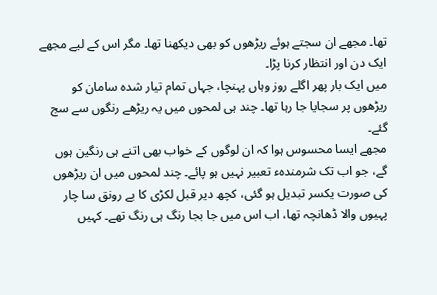تھا۔ مجھے ان سجتے ہوئے ریڑھوں کو بھی دیکھنا تھا۔ مگر اس کے لیے مجھے ایک دن اور انتظار کرنا پڑا۔
میں ایک بار پھر اگلے روز وہاں پہنچا، جہاں تمام تیار شدہ سامان کو ریڑھوں پر سجایا جا رہا تھا۔ چند ہی لمحوں میں یہ ریڑھے رنگوں سے سج گئے۔
مجھے ایسا محسوس ہوا کہ ان لوگوں کے خواب بھی اتنے ہی رنگین ہوں گے، جو اب تک شرمندہء تعبیر نہیں ہو پائے۔ چند لمحوں میں ان ریڑھوں کی صورت یکسر تبدیل ہو گئی، کچھ دیر قبل لکڑی کا بے رونق سا چار پہیوں والا ڈھانچہ تھا، اب اس میں جا بجا رنگ ہی رنگ تھے۔ کہیں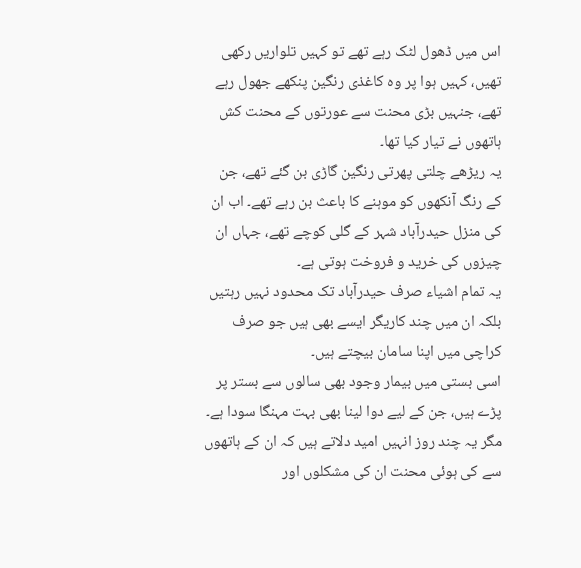اس میں ڈھول لٹک رہے تھے تو کہیں تلواریں رکھی تھیں، کہیں ہوا پر وہ کاغذی رنگین پنکھے جھول رہے تھے، جنہیں بڑی محنت سے عورتوں کے محنت کش ہاتھوں نے تیار کیا تھا۔
یہ ریڑھے چلتی پھرتی رنگین گاڑی بن گئے تھے، جن کے رنگ آنکھوں کو موہنے کا باعث بن رہے تھے۔ اب ان کی منزل حیدرآباد شہر کے گلی کوچے تھے، جہاں ان چیزوں کی خرید و فروخت ہوتی ہے۔
یہ تمام اشیاء صرف حیدرآباد تک محدود نہیں رہتیں بلکہ ان میں چند کاریگر ایسے بھی ہیں جو صرف کراچی میں اپنا سامان بیچتے ہیں۔
اسی بستی میں بیمار وجود بھی سالوں سے بستر پر پڑے ہیں، جن کے لیے دوا لینا بھی بہت مہنگا سودا ہے۔ مگر یہ چند روز انہیں امید دلاتے ہیں کہ ان کے ہاتھوں سے کی ہوئی محنت ان کی مشکلوں اور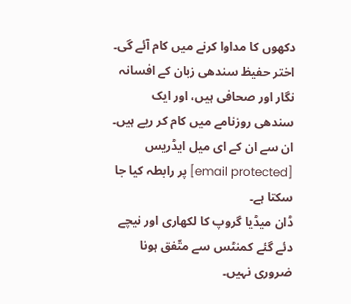دکھوں کا مداوا کرنے میں کام آئے گی۔
اختر حفیظ سندھی زبان کے افسانہ نگار اور صحافی ہیں، اور ایک سندھی روزنامے میں کام کر ریے ہیں۔
ان سے ان کے ای میل ایڈریس [email protected] پر رابطہ کیا جا سکتا ہے۔
ڈان میڈیا گروپ کا لکھاری اور نیچے دئے گئے کمنٹس سے متّفق ہونا ضروری نہیں۔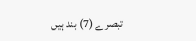تبصرے (7) بند ہیں